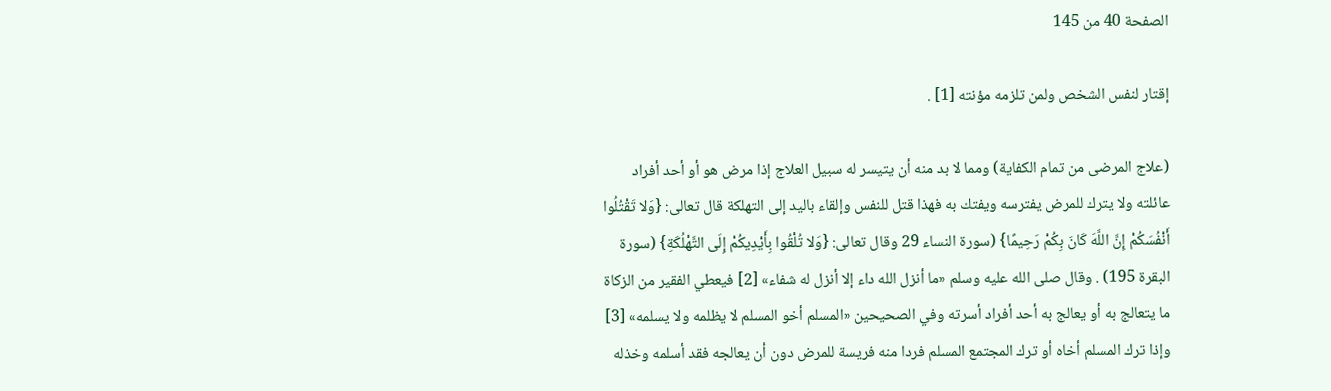الصفحة 40 من 145

إقتار لنفس الشخص ولمن تلزمه مؤنته [1] .

(علاج المرضى من تمام الكفاية) ومما لا بد منه أن يتيسر له سبيل العلاج إذا مرض هو أو أحد أفراد عائلته ولا يترك للمرض يفترسه ويفتك به فهذا قتل للنفس وإلقاء باليد إلى التهلكة قال تعالى: {وَلا تَقْتُلُوا أَنْفُسَكُمْ إِنَّ اللَّهَ كَانَ بِكُمْ رَحِيمًا} (سورة النساء 29 وقال تعالى: {وَلا تُلْقُوا بِأَيْدِيكُمْ إِلَى التَّهْلُكَةِ} (سورة البقرة 195) . وقال صلى الله عليه وسلم «ما أنزل الله داء إلا أنزل له شفاء» [2] فيعطي الفقير من الزكاة ما يتعالج به أو يعالج به أحد أفراد أسرته وفي الصحيحين «المسلم أخو المسلم لا يظلمه ولا يسلمه» [3] وإذا ترك المسلم أخاه أو ترك المجتمع المسلم فردا منه فريسة للمرض دون أن يعالجه فقد أسلمه وخذله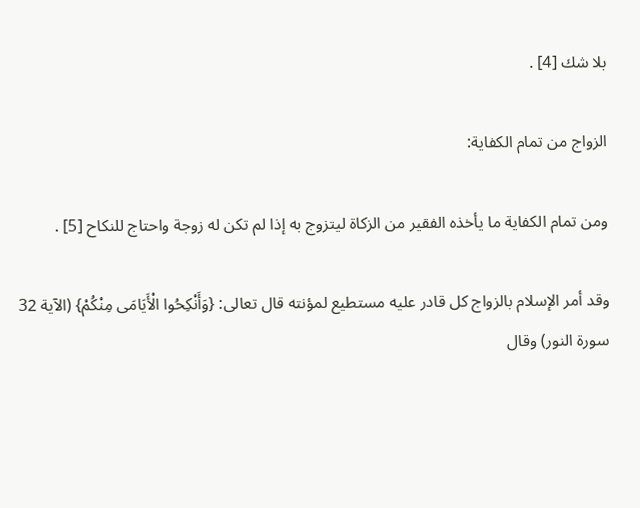بلا شك [4] .

الزواج من تمام الكفاية:

ومن تمام الكفاية ما يأخذه الفقير من الزكاة ليتزوج به إذا لم تكن له زوجة واحتاج للنكاح [5] .

وقد أمر الإسلام بالزواج كل قادر عليه مستطيع لمؤنته قال تعالى: {وَأَنْكِحُوا الْأَيَامَى مِنْكُمْ} (الآية 32 سورة النور) وقال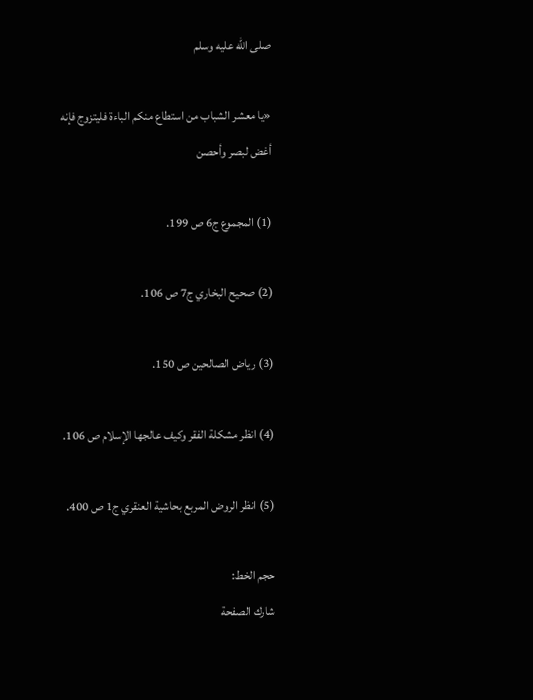صلى الله عليه وسلم

«يا معشر الشباب من استطاع منكم الباءة فليتزوج فإنه أغض لبصر وأحصن

(1) المجموع ج6 ص 199.

(2) صحيح البخاري ج7 ص 106.

(3) رياض الصالحين ص 150.

(4) انظر مشكلة الفقر وكيف عالجها الإسلام ص 106.

(5) انظر الروض المربع بحاشية العنقري ج1 ص 400.

حجم الخط:
شارك الصفحة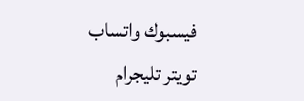فيسبوك واتساب تويتر تليجرام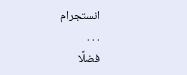انستجرام
. . .
فضلًا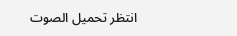انتظر تحميل الصوت